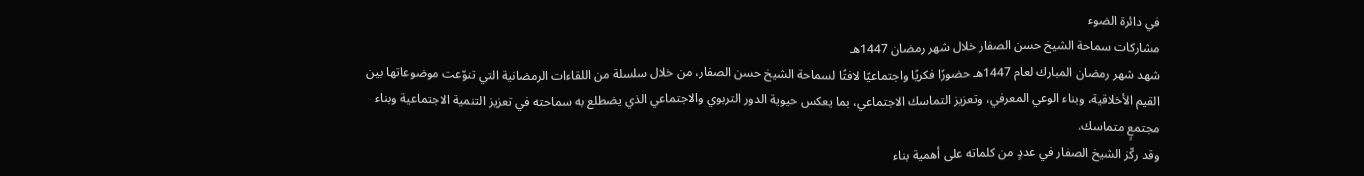في دائرة الضوء
مشاركات سماحة الشيخ حسن الصفار خلال شهر رمضان 1447هـ
شهد شهر رمضان المبارك لعام 1447هـ حضورًا فكريًا واجتماعيًا لافتًا لسماحة الشيخ حسن الصفار، من خلال سلسلة من اللقاءات الرمضانية التي تنوّعت موضوعاتها بين القيم الأخلاقية، وبناء الوعي المعرفي، وتعزيز التماسك الاجتماعي، بما يعكس حيوية الدور التربوي والاجتماعي الذي يضطلع به سماحته في تعزيز التنمية الاجتماعية وبناء مجتمعٍ متماسك.
وقد ركّز الشيخ الصفار في عددٍ من كلماته على أهمية بناء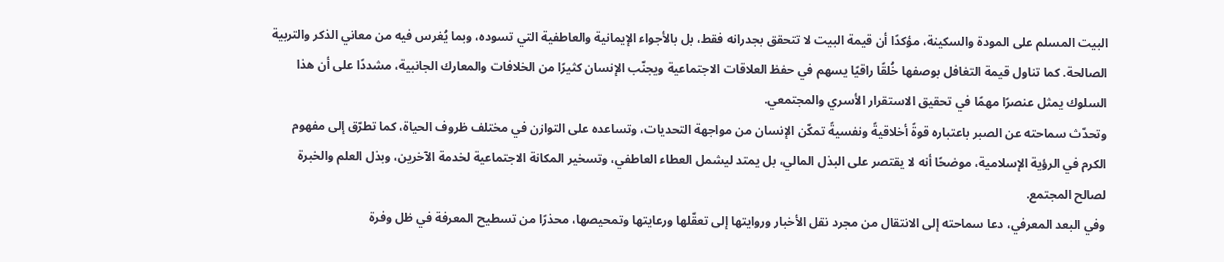البيت المسلم على المودة والسكينة، مؤكدًا أن قيمة البيت لا تتحقق بجدرانه فقط، بل بالأجواء الإيمانية والعاطفية التي تسوده، وبما يُغرس فيه من معاني الذكر والتربية الصالحة. كما تناول قيمة التغافل بوصفها خُلقًا راقيًا يسهم في حفظ العلاقات الاجتماعية ويجنّب الإنسان كثيرًا من الخلافات والمعارك الجانبية، مشددًا على أن هذا السلوك يمثل عنصرًا مهمًا في تحقيق الاستقرار الأسري والمجتمعي.
وتحدّث سماحته عن الصبر باعتباره قوةً أخلاقيةً ونفسيةً تمكّن الإنسان من مواجهة التحديات، وتساعده على التوازن في مختلف ظروف الحياة، كما تطرّق إلى مفهوم الكرم في الرؤية الإسلامية، موضحًا أنه لا يقتصر على البذل المالي، بل يمتد ليشمل العطاء العاطفي، وتسخير المكانة الاجتماعية لخدمة الآخرين، وبذل العلم والخبرة لصالح المجتمع.
وفي البعد المعرفي، دعا سماحته إلى الانتقال من مجرد نقل الأخبار وروايتها إلى تعقّلها ورعايتها وتمحيصها، محذرًا من تسطيح المعرفة في ظل وفرة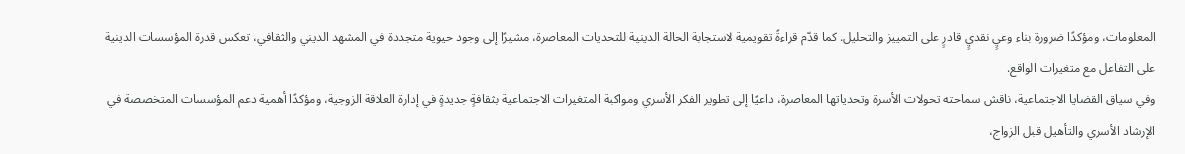المعلومات، ومؤكدًا ضرورة بناء وعيٍ نقديٍ قادرٍ على التمييز والتحليل. كما قدّم قراءةً تقويمية لاستجابة الحالة الدينية للتحديات المعاصرة، مشيرًا إلى وجود حيوية متجددة في المشهد الديني والثقافي، تعكس قدرة المؤسسات الدينية على التفاعل مع متغيرات الواقع.
وفي سياق القضايا الاجتماعية، ناقش سماحته تحولات الأسرة وتحدياتها المعاصرة، داعيًا إلى تطوير الفكر الأسري ومواكبة المتغيرات الاجتماعية بثقافةٍ جديدةٍ في إدارة العلاقة الزوجية، ومؤكدًا أهمية دعم المؤسسات المتخصصة في الإرشاد الأسري والتأهيل قبل الزواج،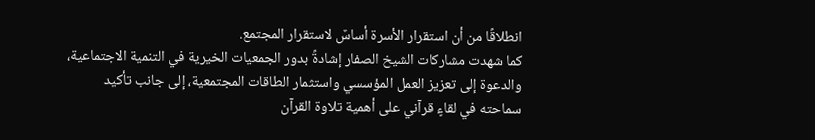انطلاقًا من أن استقرار الأسرة أساسٌ لاستقرار المجتمع.
كما شهدت مشاركات الشيخ الصفار إشادةً بدور الجمعيات الخيرية في التنمية الاجتماعية، والدعوة إلى تعزيز العمل المؤسسي واستثمار الطاقات المجتمعية، إلى جانب تأكيد سماحته في لقاءٍ قرآني على أهمية تلاوة القرآن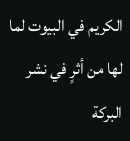الكريم في البيوت لما لها من أثرٍ في نشر البركة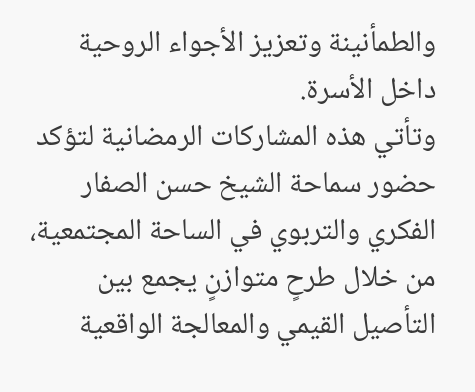والطمأنينة وتعزيز الأجواء الروحية داخل الأسرة.
وتأتي هذه المشاركات الرمضانية لتؤكد حضور سماحة الشيخ حسن الصفار الفكري والتربوي في الساحة المجتمعية، من خلال طرحٍ متوازنٍ يجمع بين التأصيل القيمي والمعالجة الواقعية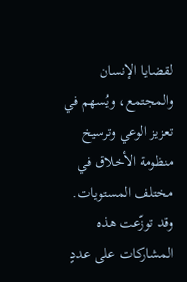لقضايا الإنسان والمجتمع، ويُسهم في تعزيز الوعي وترسيخ منظومة الأخلاق في مختلف المستويات.
وقد توزّعت هذه المشاركات على عددٍ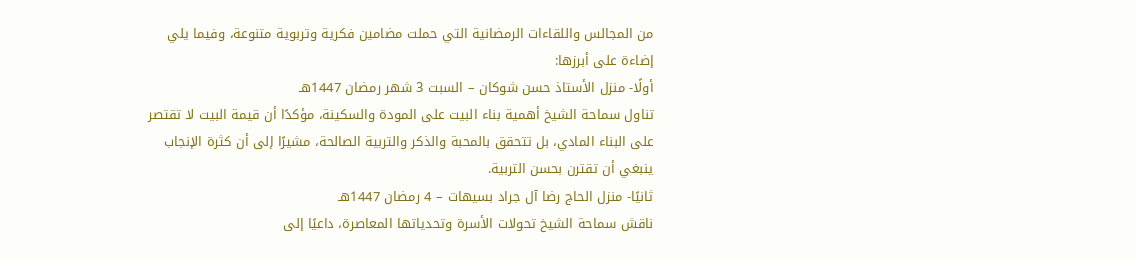من المجالس واللقاءات الرمضانية التي حملت مضامين فكرية وتربوية متنوعة، وفيما يلي إضاءة على أبرزها:
أولًا- منزل الأستاذ حسن شوكان – السبت 3 شهر رمضان 1447هـ
تناول سماحة الشيخ أهمية بناء البيت على المودة والسكينة، مؤكدًا أن قيمة البيت لا تقتصر على البناء المادي، بل تتحقق بالمحبة والذكر والتربية الصالحة، مشيرًا إلى أن كثرة الإنجاب ينبغي أن تقترن بحسن التربية.
ثانيًا- منزل الحاج رضا آل جراد بسيهات – 4 رمضان 1447هـ
ناقش سماحة الشيخ تحولات الأسرة وتحدياتها المعاصرة، داعيًا إلى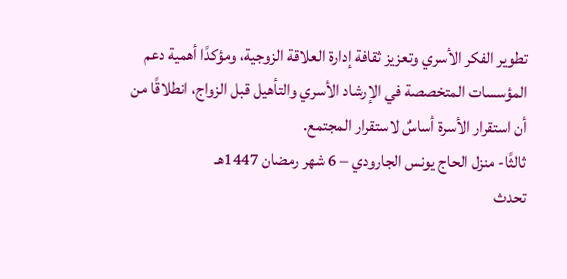تطوير الفكر الأسري وتعزيز ثقافة إدارة العلاقة الزوجية، ومؤكدًا أهمية دعم المؤسسات المتخصصة في الإرشاد الأسري والتأهيل قبل الزواج، انطلاقًا من أن استقرار الأسرة أساسٌ لاستقرار المجتمع.
ثالثًا- منزل الحاج يونس الجارودي – 6 شهر رمضان 1447هـ
تحدث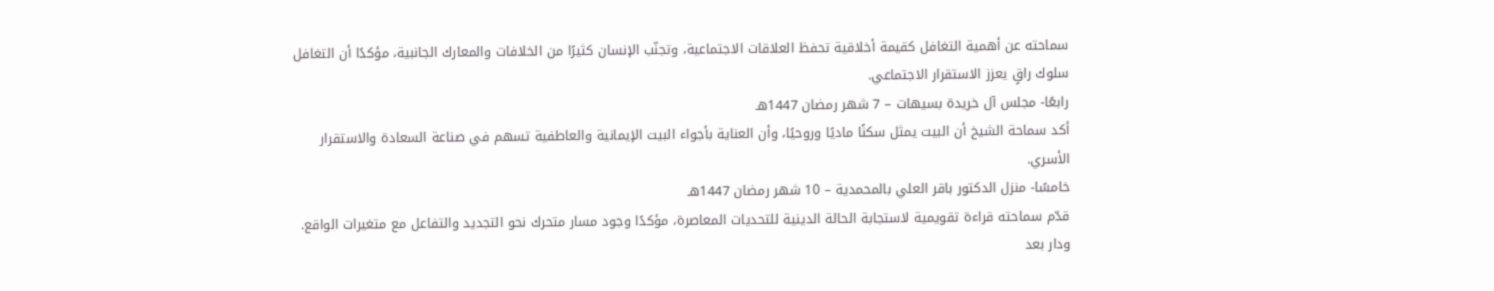سماحته عن أهمية التغافل كقيمة أخلاقية تحفظ العلاقات الاجتماعية، وتجنّب الإنسان كثيرًا من الخلافات والمعارك الجانبية، مؤكدًا أن التغافل سلوك راقٍ يعزز الاستقرار الاجتماعي.
رابعًا- مجلس آل خريدة بسيهات – 7 شهر رمضان 1447هـ
أكد سماحة الشيخ أن البيت يمثل سكنًا ماديًا وروحيًا، وأن العناية بأجواء البيت الإيمانية والعاطفية تسهم في صناعة السعادة والاستقرار الأسري.
خامسًا- منزل الدكتور باقر العلي بالمحمدية – 10 شهر رمضان 1447هـ
قدّم سماحته قراءة تقويمية لاستجابة الحالة الدينية للتحديات المعاصرة، مؤكدًا وجود مسار متحرك نحو التجديد والتفاعل مع متغيرات الواقع. ودار بعد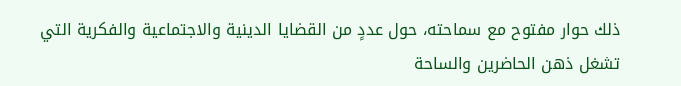ذلك حوار مفتوح مع سماحته، حول عددٍ من القضايا الدينية والاجتماعية والفكرية التي تشغل ذهن الحاضرين والساحة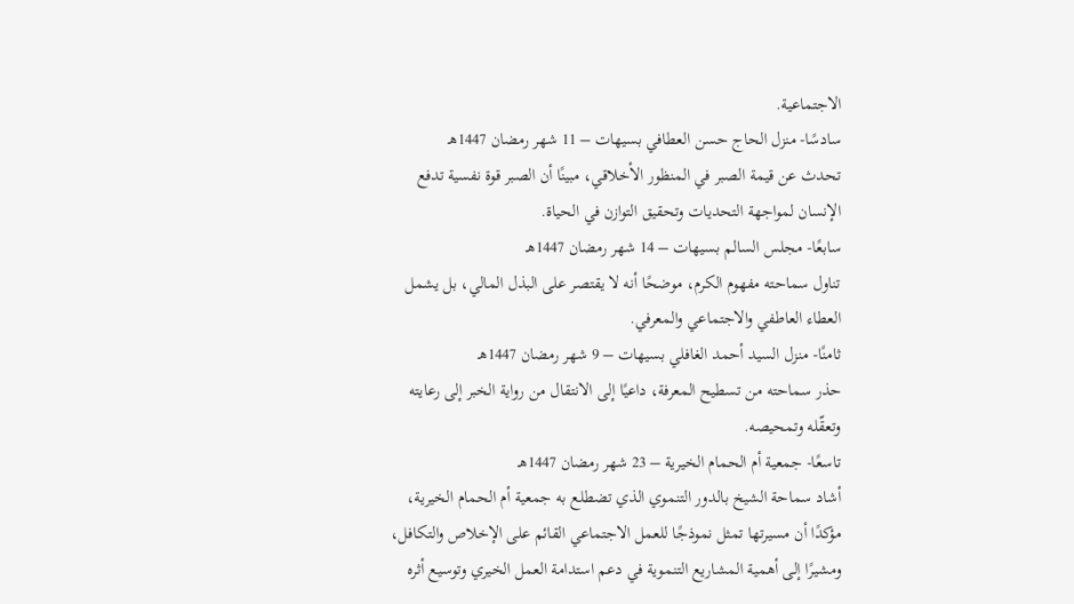الاجتماعية.
سادسًا- منزل الحاج حسن العطافي بسيهات – 11 شهر رمضان 1447هـ
تحدث عن قيمة الصبر في المنظور الأخلاقي، مبينًا أن الصبر قوة نفسية تدفع الإنسان لمواجهة التحديات وتحقيق التوازن في الحياة.
سابعًا- مجلس السالم بسيهات – 14 شهر رمضان 1447هـ
تناول سماحته مفهوم الكرم، موضحًا أنه لا يقتصر على البذل المالي، بل يشمل العطاء العاطفي والاجتماعي والمعرفي.
ثامنًا- منزل السيد أحمد الغافلي بسيهات – 9 شهر رمضان 1447هـ
حذر سماحته من تسطيح المعرفة، داعيًا إلى الانتقال من رواية الخبر إلى رعايته وتعقّله وتمحيصه.
تاسعًا- جمعية أم الحمام الخيرية – 23 شهر رمضان 1447هـ
أشاد سماحة الشيخ بالدور التنموي الذي تضطلع به جمعية أم الحمام الخيرية، مؤكدًا أن مسيرتها تمثل نموذجًا للعمل الاجتماعي القائم على الإخلاص والتكافل، ومشيرًا إلى أهمية المشاريع التنموية في دعم استدامة العمل الخيري وتوسيع أثره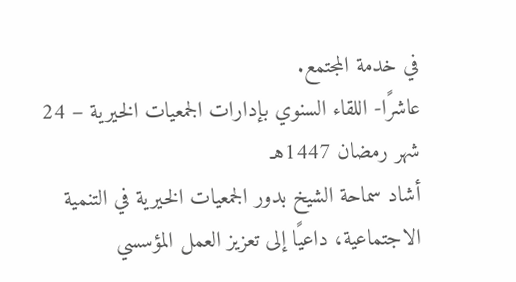في خدمة المجتمع.
عاشرًا- اللقاء السنوي بإدارات الجمعيات الخيرية – 24 شهر رمضان 1447هـ
أشاد سماحة الشيخ بدور الجمعيات الخيرية في التنمية الاجتماعية، داعيًا إلى تعزيز العمل المؤسسي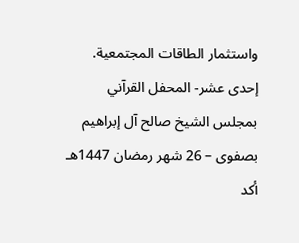واستثمار الطاقات المجتمعية.
إحدى عشر- المحفل القرآني بمجلس الشيخ صالح آل إبراهيم بصفوى – 26 شهر رمضان 1447هـ
أكد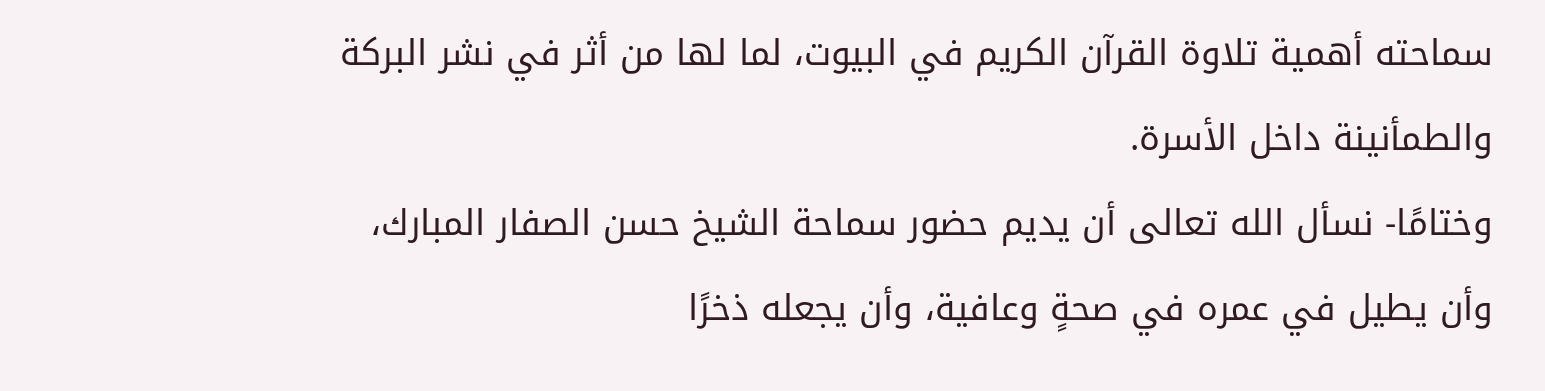سماحته أهمية تلاوة القرآن الكريم في البيوت، لما لها من أثر في نشر البركة والطمأنينة داخل الأسرة.
وختامًا- نسأل الله تعالى أن يديم حضور سماحة الشيخ حسن الصفار المبارك، وأن يطيل في عمره في صحةٍ وعافية، وأن يجعله ذخرًا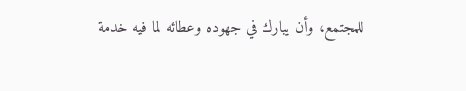للمجتمع، وأن يبارك في جهوده وعطائه لما فيه خدمة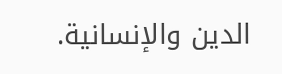الدين والإنسانية.